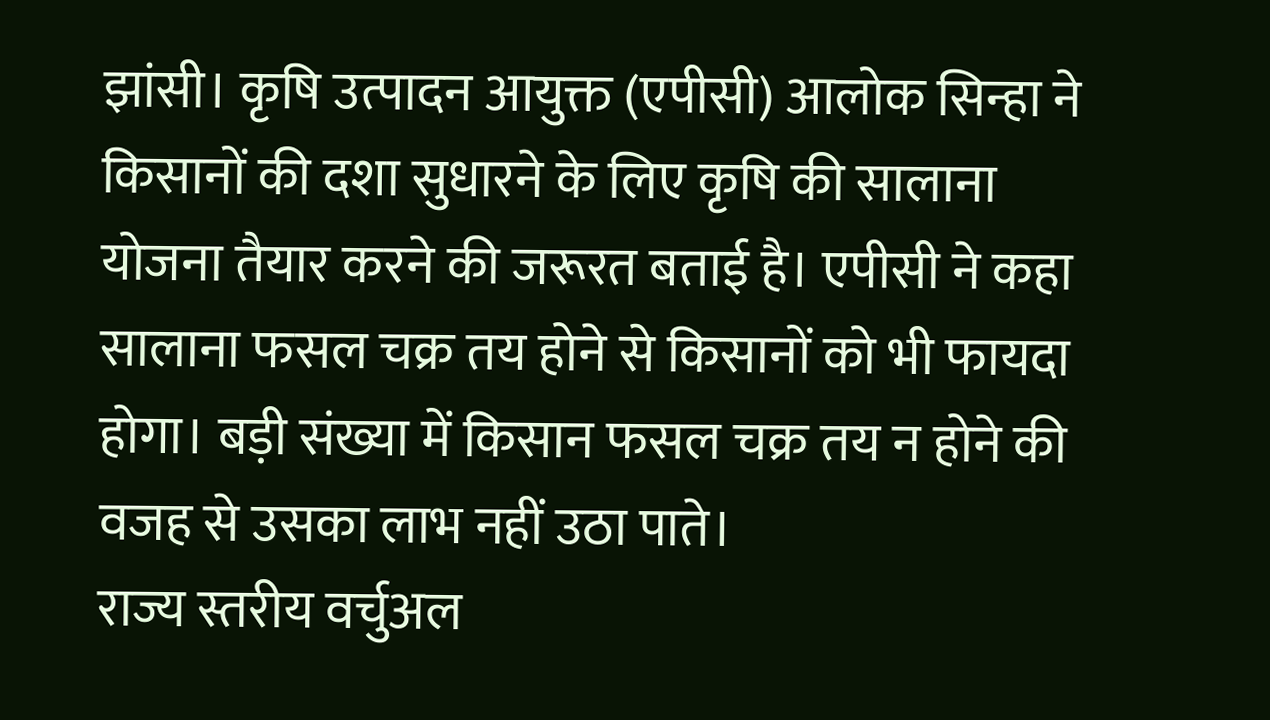झांसी। कृषि उत्पादन आयुक्त (एपीसी) आलोक सिन्हा ने किसानों की दशा सुधारने के लिए कृषि की सालाना योजना तैयार करने की जरूरत बताई है। एपीसी ने कहा सालाना फसल चक्र तय होने से किसानों को भी फायदा होगा। बड़ी संख्या में किसान फसल चक्र तय न होने की वजह से उसका लाभ नहीं उठा पाते।
राज्य स्तरीय वर्चुअल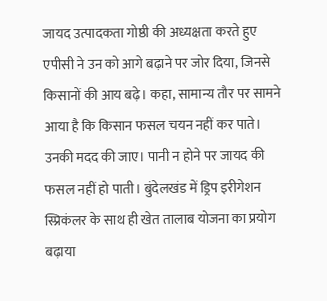जायद उत्पादकता गोष्ठी की अध्यक्षता करते हुए एपीसी ने उन को आगे बढ़ाने पर जोर दिया, जिनसे किसानों की आय बढ़े। कहा, सामान्य तौर पर सामने आया है कि किसान फसल चयन नहीं कर पाते। उनकी मदद की जाए। पानी न होने पर जायद की फसल नहीं हो पाती। बुंदेलखंड में ड्रिप इरीगेशन स्प्रिकंलर के साथ ही खेत तालाब योजना का प्रयोग बढ़ाया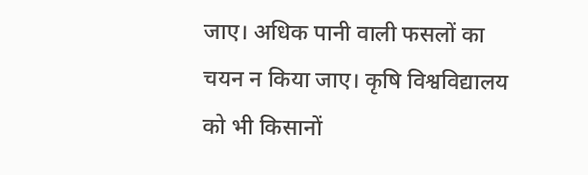जाए। अधिक पानी वाली फसलों का चयन न किया जाए। कृषि विश्वविद्यालय को भी किसानों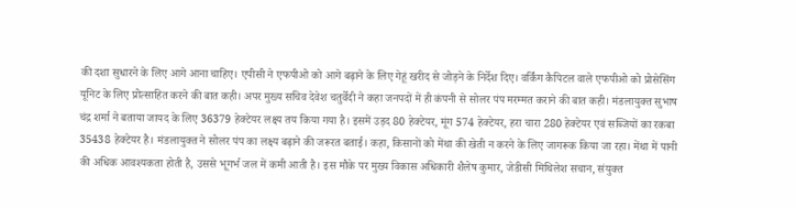की दशा सुधारने के लिए आगे आना चाहिए। एपीसी ने एफपीओ को आगे बढ़ाने के लिए गेहूं खरीद से जोड़ने के निर्देश दिए। वर्किंग कैपिटल वाले एफपीओ को प्रोसेसिंग यूनिट के लिए प्रोत्साहित करने की बात कही। अपर मुख्य सचिव देवेश चतुर्वेदी ने कहा जनपदों में ही कंपनी से सोलर पंप मरम्मत कराने की बात कही। मंडलायुक्त सुभाष चंद्र शर्मा ने बताया जायद के लिए 36379 हेक्टेयर लक्ष्य तय किया गया है। इसमें उड़द 80 हेक्टेयर, मूंग 574 हेक्टेयर, हरा चारा 280 हेक्टेयर एवं सब्जियों का रकबा 35438 हेक्टेयर है। मंडलायुक्त ने सोलर पंप का लक्ष्य बढ़ाने की जरूरत बताई। कहा, किसानों को मेंथा की खेती न करने के लिए जागरूक किया जा रहा। मेंथा में पानी की अधिक आवश्यकता होती है, उससे भूगर्भ जल में कमी आती है। इस मौके पर मुख्य विकास अधिकारी शैलेष कुमार, जेडीसी मिथिलेश सचान, संयुक्त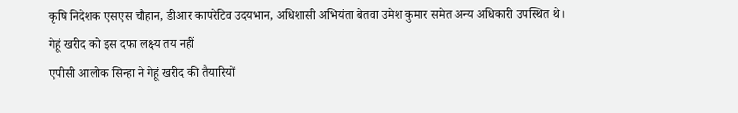कृषि निदेशक एसएस चौहान, डीआर कापरेटिव उदयभान, अधिशासी अभियंता बेतवा उमेश कुमार समेत अन्य अधिकारी उपस्थित थे।
गेहूं खरीद को इस दफा लक्ष्य तय नहीं
एपीसी आलोक सिन्हा ने गेहूं खरीद की तैयारियों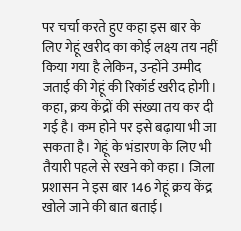पर चर्चा करते हुए कहा इस बार के लिए गेहूं खरीद का कोई लक्ष्य तय नहीं किया गया है लेकिन, उन्होंने उम्मीद जताई की गेहूं की रिकॉर्ड खरीद होगी। कहा, क्रय केंद्रों की संख्या तय कर दी गई है। कम होने पर इसे बढ़ाया भी जा सकता है। गेहूं के भंडारण के लिए भी तैयारी पहले से रखने को कहा। जिला प्रशासन ने इस बार 146 गेहूं क्रय केंद्र खोले जाने की बात बताई।